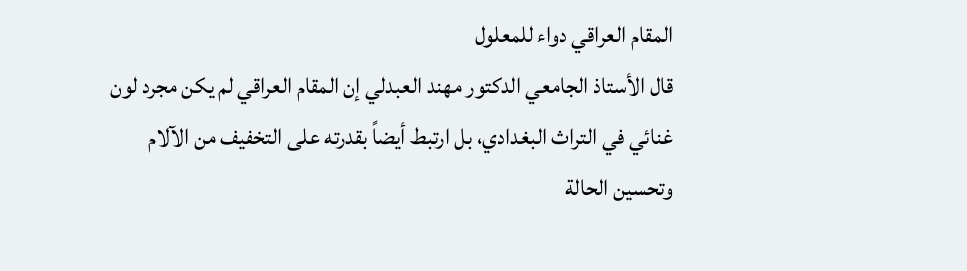المقام العراقي دواء للمعلول
قال الأستاذ الجامعي الدكتور مهند العبدلي إن المقام العراقي لم يكن مجرد لون غنائي في التراث البغدادي، بل ارتبط أيضاً بقدرته على التخفيف من الآلام وتحسين الحالة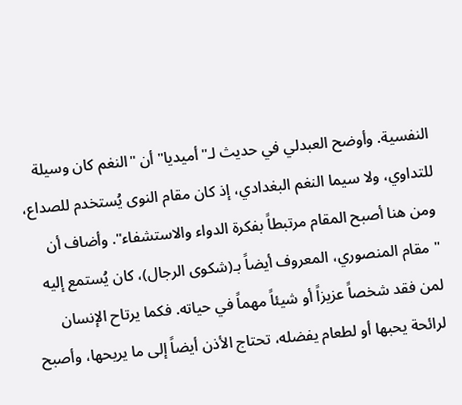النفسية. وأوضح العبدلي في حديث لـ"أميديا" أن "النغم كان وسيلة للتداوي، ولا سيما النغم البغدادي، إذ كان مقام النوى يُستخدم للصداع، ومن هنا أصبح المقام مرتبطاً بفكرة الدواء والاستشفاء". وأضاف أن "مقام المنصوري، المعروف أيضاً بـ(شكوى الرجال)، كان يُستمع إليه لمن فقد شخصاً عزيزاً أو شيئاً مهماً في حياته. فكما يرتاح الإنسان لرائحة يحبها أو لطعام يفضله، تحتاج الأذن أيضاً إلى ما يريحها، وأصبح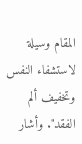المقام وسيلة لاستشفاء النفس وتخفيف ألم الفقد". وأشار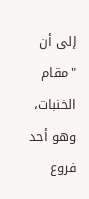إلى أن "مقام الخنبات، وهو أحد فروع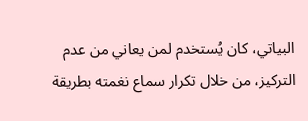البياتي، كان يُستخدم لمن يعاني من عدم التركيز، من خلال تكرار سماع نغمته بطريقة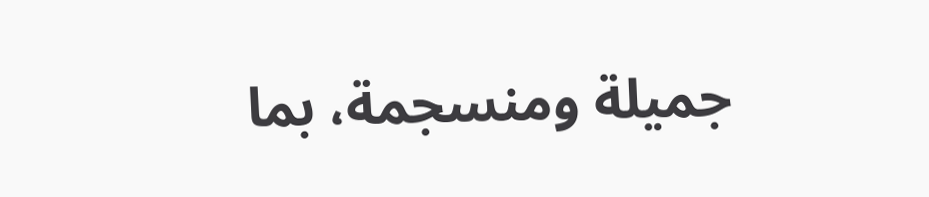جميلة ومنسجمة، بما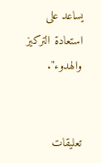يساعد على استعادة التركيز والهدوء".


تعليقات